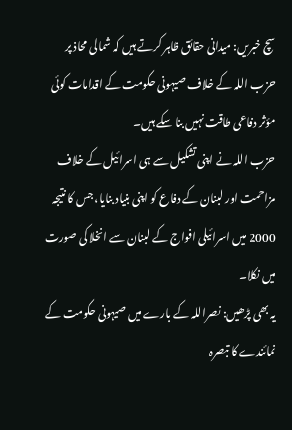سچ خبریں: میدانی حقائق ظاہر کرتے ہیں کہ شمالی محاذ پر حزب اللہ کے خلاف صیہونی حکومت کے اقدامات کوئی مؤثر دفاعی طاقت نہیں بنا سکے ہیں۔
حزب اللہ نے اپنی تشکیل سے ہی اسرائیل کے خلاف مزاحمت اور لبنان کے دفاع کو اپنی بنیاد بنایا، جس کا نتیجہ 2000 میں اسرائیلی افواج کے لبنان سے انخلا کی صورت میں نکلا۔
یہ بھی پڑھیں: نصراللہ کے بارے میں صیہونی حکومت کے نمائندے کا تبصرہ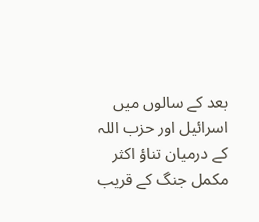بعد کے سالوں میں اسرائیل اور حزب اللہ کے درمیان تناؤ اکثر مکمل جنگ کے قریب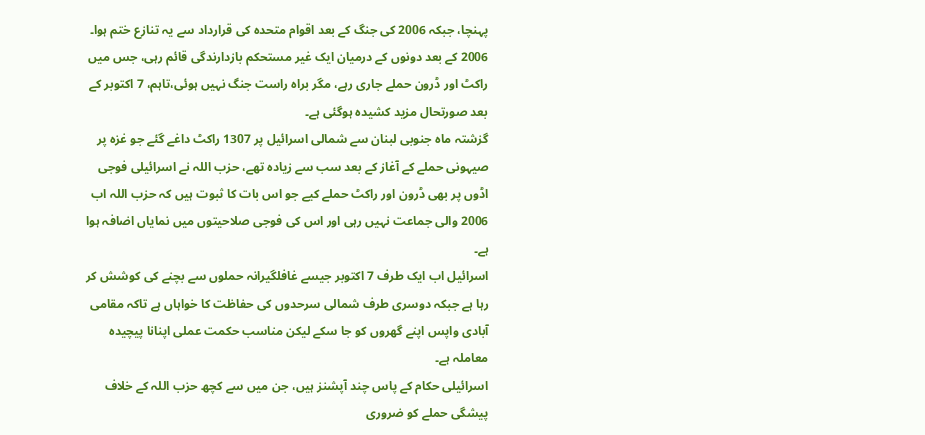پہنچا، جبکہ 2006 کی جنگ کے بعد اقوام متحدہ کی قرارداد سے یہ تنازع ختم ہوا۔
2006 کے بعد دونوں کے درمیان ایک غیر مستحکم بازدارندگی قائم رہی، جس میں راکٹ اور ڈرون حملے جاری رہے، مگر براہ راست جنگ نہیں ہوئی،تاہم، 7 اکتوبر کے بعد صورتحال مزید کشیدہ ہوگئی ہے۔
گزشتہ ماہ جنوبی لبنان سے شمالی اسرائیل پر 1307 راکٹ داغے گئے جو غزہ پر صیہونی حملے کے آغاز کے بعد سب سے زیادہ تھے، حزب اللہ نے اسرائیلی فوجی اڈوں پر بھی ڈرون اور راکٹ حملے کیے جو اس بات کا ثبوت ہیں کہ حزب اللہ اب 2006 والی جماعت نہیں رہی اور اس کی فوجی صلاحیتوں میں نمایاں اضافہ ہوا ہے۔
اسرائیل اب ایک طرف 7 اکتوبر جیسے غافلگیرانہ حملوں سے بچنے کی کوشش کر رہا ہے جبکہ دوسری طرف شمالی سرحدوں کی حفاظت کا خواہاں ہے تاکہ مقامی آبادی واپس اپنے گھروں کو جا سکے لیکن مناسب حکمت عملی اپنانا پیچیدہ معاملہ ہے۔
اسرائیلی حکام کے پاس چند آپشنز ہیں، جن میں سے کچھ حزب اللہ کے خلاف پیشگی حملے کو ضروری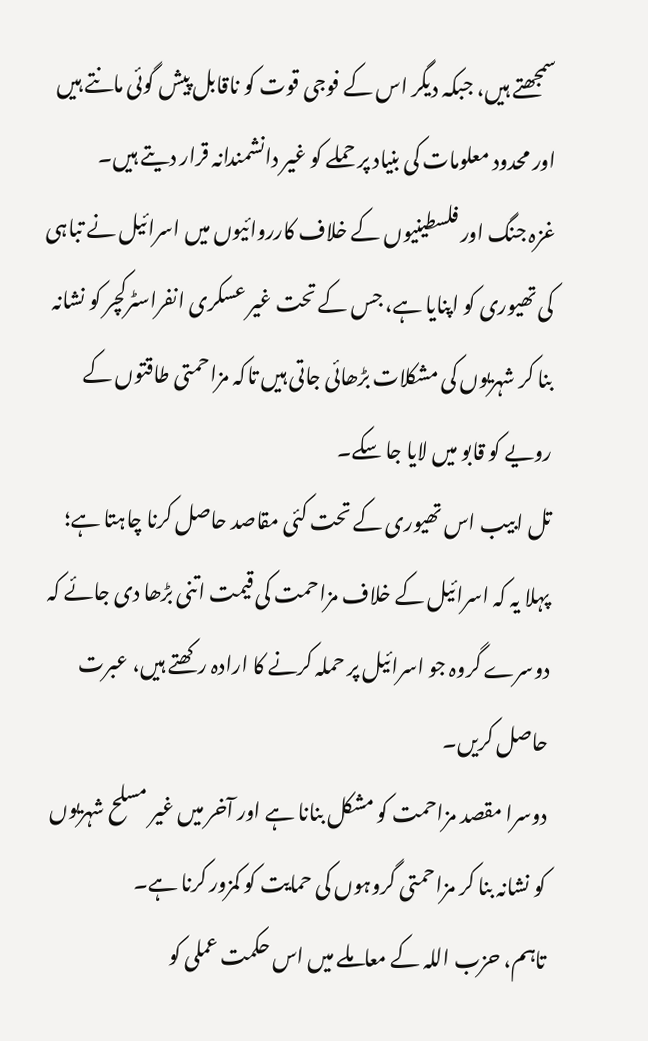سمجھتے ہیں، جبکہ دیگر اس کے فوجی قوت کو ناقابل پیش گوئی مانتے ہیں اور محدود معلومات کی بنیاد پر حملے کو غیر دانشمندانہ قرار دیتے ہیں۔
غزہ جنگ اور فلسطینیوں کے خلاف کارروائیوں میں اسرائیل نے تباہی کی تھیوری کو اپنایا ہے، جس کے تحت غیر عسکری انفراسٹرکچر کو نشانہ بنا کر شہریوں کی مشکلات بڑھائی جاتی ہیں تاکہ مزاحمتی طاقتوں کے رویے کو قابو میں لایا جا سکے۔
تل ابیب اس تھیوری کے تحت کئی مقاصد حاصل کرنا چاہتا ہے؛ پہلا یہ کہ اسرائیل کے خلاف مزاحمت کی قیمت اتنی بڑھا دی جائے کہ دوسرے گروہ جو اسرائیل پر حملہ کرنے کا ارادہ رکھتے ہیں، عبرت حاصل کریں۔
دوسرا مقصد مزاحمت کو مشکل بنانا ہے اور آخر میں غیر مسلح شہریوں کو نشانہ بنا کر مزاحمتی گروہوں کی حمایت کو کمزور کرنا ہے۔
تاہم، حزب اللہ کے معاملے میں اس حکمت عملی کو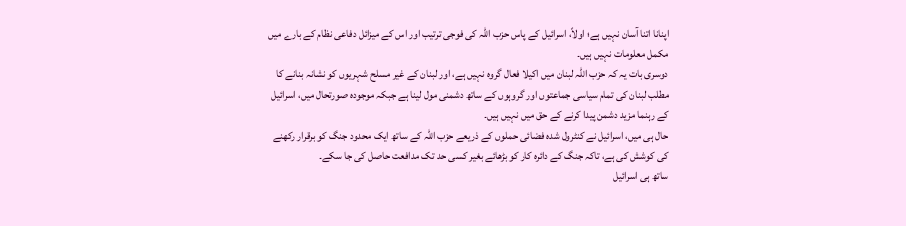اپنانا اتنا آسان نہیں ہے؛ اولاً، اسرائیل کے پاس حزب اللہ کی فوجی ترتیب اور اس کے میزائل دفاعی نظام کے بارے میں مکمل معلومات نہیں ہیں۔
دوسری بات یہ کہ حزب اللہ لبنان میں اکیلا فعال گروہ نہیں ہے، اور لبنان کے غیر مسلح شہریوں کو نشانہ بنانے کا مطلب لبنان کی تمام سیاسی جماعتوں اور گروہوں کے ساتھ دشمنی مول لینا ہے جبکہ موجودہ صورتحال میں، اسرائیل کے رہنما مزید دشمن پیدا کرنے کے حق میں نہیں ہیں۔
حال ہی میں، اسرائیل نے کنٹرول شدہ فضائی حملوں کے ذریعے حزب اللہ کے ساتھ ایک محدود جنگ کو برقرار رکھنے کی کوشش کی ہے، تاکہ جنگ کے دائرہ کار کو بڑھائے بغیر کسی حد تک مدافعت حاصل کی جا سکے۔
ساتھ ہی اسرائیل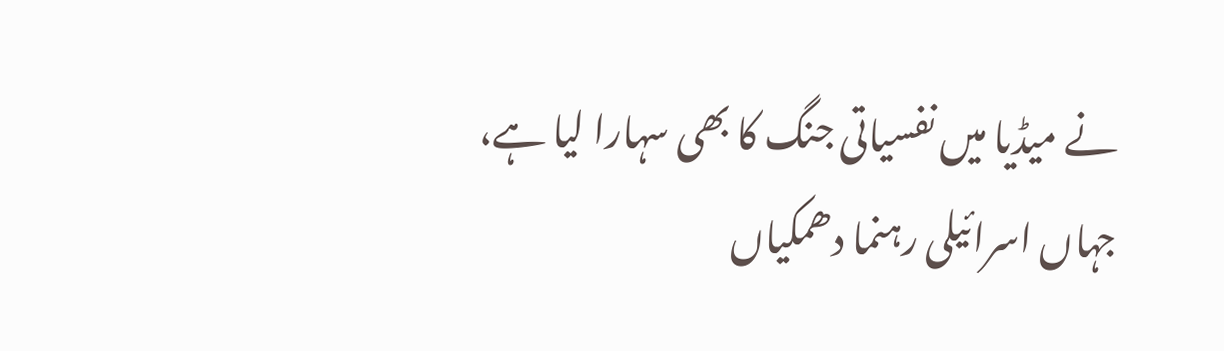نے میڈیا میں نفسیاتی جنگ کا بھی سہارا لیا ہے، جہاں اسرائیلی رہنما دھمکیاں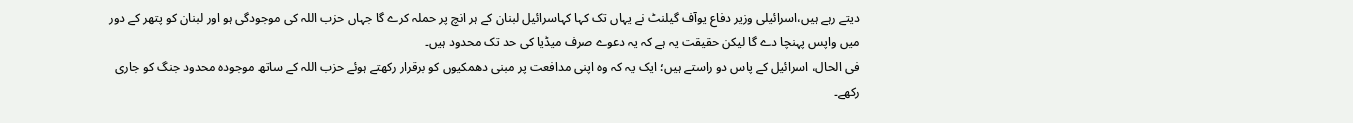دیتے رہے ہیں،اسرائیلی وزیر دفاع یوآف گیلنٹ نے یہاں تک کہا کہاسرائیل لبنان کے ہر انچ پر حملہ کرے گا جہاں حزب اللہ کی موجودگی ہو اور لبنان کو پتھر کے دور میں واپس پہنچا دے گا لیکن حقیقت یہ ہے کہ یہ دعوے صرف میڈیا کی حد تک محدود ہیں۔
فی الحال، اسرائیل کے پاس دو راستے ہیں؛ ایک یہ کہ وہ اپنی مدافعت پر مبنی دھمکیوں کو برقرار رکھتے ہوئے حزب اللہ کے ساتھ موجودہ محدود جنگ کو جاری رکھے۔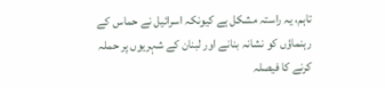تاہم، یہ راستہ مشکل ہے کیونکہ اسرائیل نے حماس کے رہنماؤں کو نشانہ بنانے اور لبنان کے شہریوں پر حملہ کرنے کا فیصلہ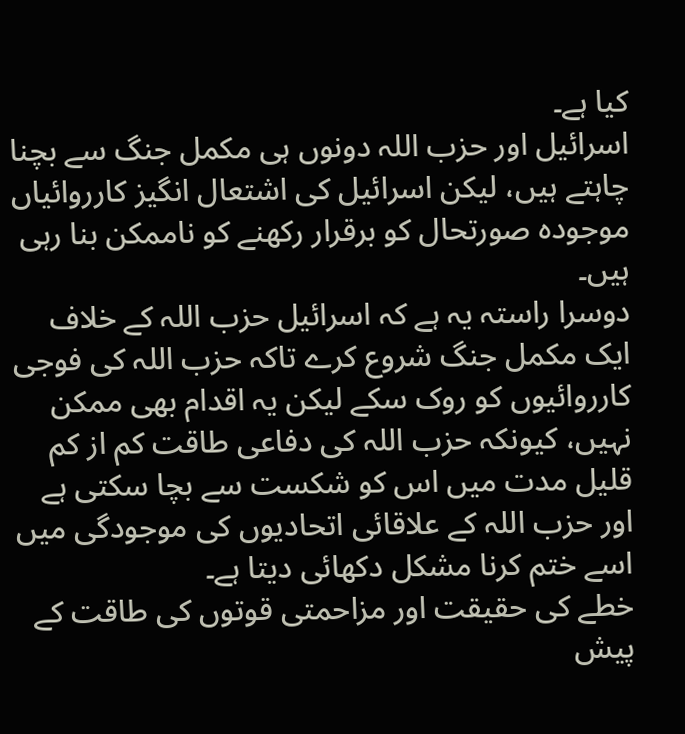کیا ہے۔
اسرائیل اور حزب اللہ دونوں ہی مکمل جنگ سے بچنا چاہتے ہیں، لیکن اسرائیل کی اشتعال انگیز کارروائیاں موجودہ صورتحال کو برقرار رکھنے کو ناممکن بنا رہی ہیں۔
دوسرا راستہ یہ ہے کہ اسرائیل حزب اللہ کے خلاف ایک مکمل جنگ شروع کرے تاکہ حزب اللہ کی فوجی کارروائیوں کو روک سکے لیکن یہ اقدام بھی ممکن نہیں، کیونکہ حزب اللہ کی دفاعی طاقت کم از کم قلیل مدت میں اس کو شکست سے بچا سکتی ہے اور حزب اللہ کے علاقائی اتحادیوں کی موجودگی میں اسے ختم کرنا مشکل دکھائی دیتا ہے۔
خطے کی حقیقت اور مزاحمتی قوتوں کی طاقت کے پیش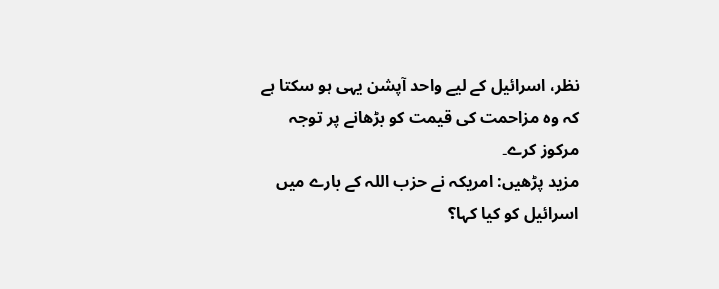نظر، اسرائیل کے لیے واحد آپشن یہی ہو سکتا ہے کہ وہ مزاحمت کی قیمت کو بڑھانے پر توجہ مرکوز کرے۔
مزید پڑھیں: امریکہ نے حزب اللہ کے بارے میں اسرائیل کو کیا کہا؟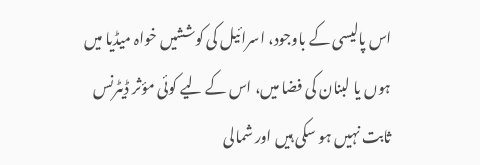اس پالیسی کے باوجود، اسرائیل کی کوششیں خواہ میڈیا میں ہوں یا لبنان کی فضا میں، اس کے لیے کوئی مؤثر ڈیٹرنس ثابت نہیں ہو سکی ہیں اور شمالی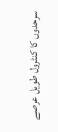سرحدوں کا کنٹرول طویل عرصے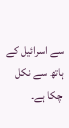سے اسرائیل کے ہاتھ سے نکل چکا ہے۔